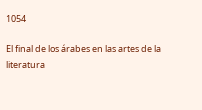1054

El final de los árabes en las artes de la literatura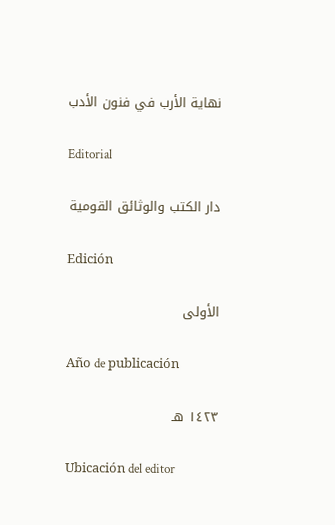نهاية الأرب في فنون الأدب

Editorial

دار الكتب والوثائق القومية

Edición

الأولى

Año de publicación

١٤٢٣ هـ

Ubicación del editor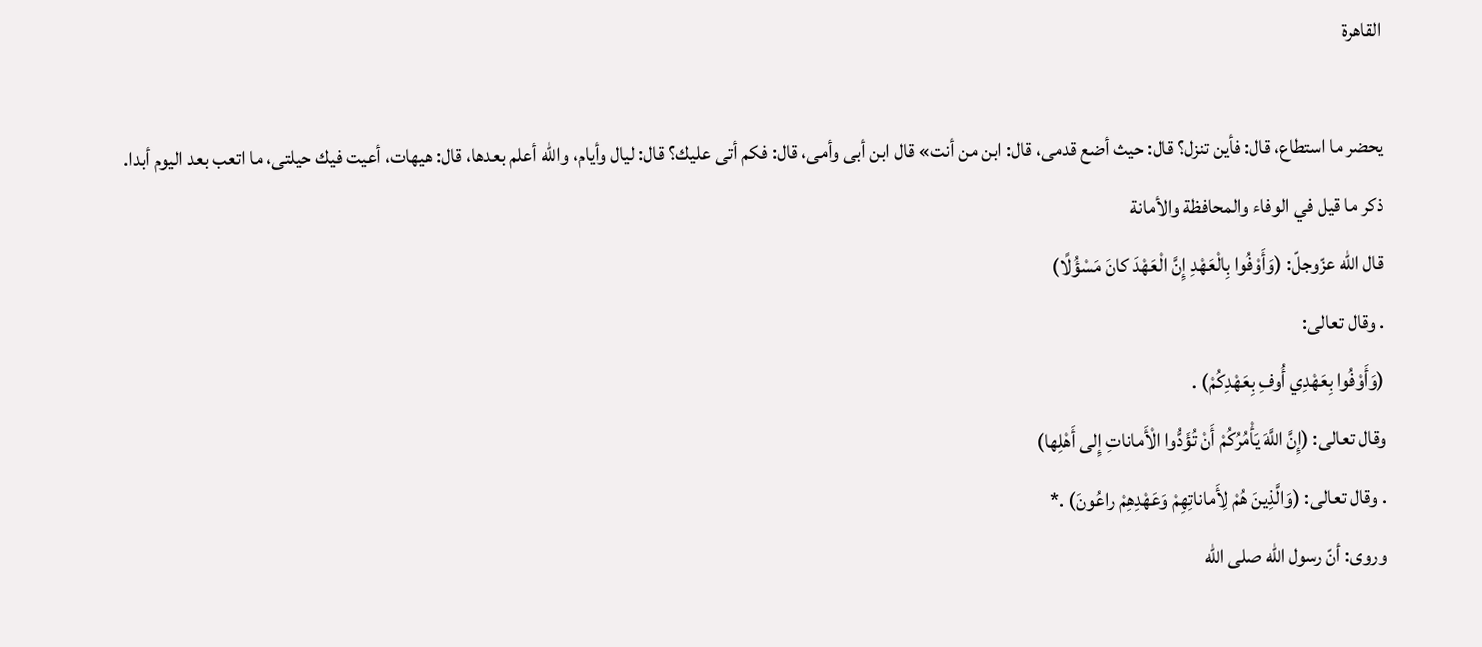القاهرة

يحضر ما استطاع، قال: فأين تنزل؟ قال: حيث أضع قدمى، قال: ابن من أنت» قال ابن أبى وأمى، قال: فكم أتى عليك؟ قال: ليال وأيام، والله أعلم بعدها، قال: هيهات، أعيت فيك حيلتى، ما اتعب بعد اليوم أبدا.
ذكر ما قيل في الوفاء والمحافظة والأمانة
قال الله عزّوجلّ: (وَأَوْفُوا بِالْعَهْدِ إِنَّ الْعَهْدَ كانَ مَسْؤُلًا)
. وقال تعالى:
(وَأَوْفُوا بِعَهْدِي أُوفِ بِعَهْدِكُمْ) .
وقال تعالى: (إِنَّ اللَّهَ يَأْمُرُكُمْ أَنْ تُؤَدُّوا الْأَماناتِ إِلى أَهْلِها)
. وقال تعالى: (وَالَّذِينَ هُمْ لِأَماناتِهِمْ وَعَهْدِهِمْ راعُونَ) .*
وروى: أنّ رسول الله صلى الله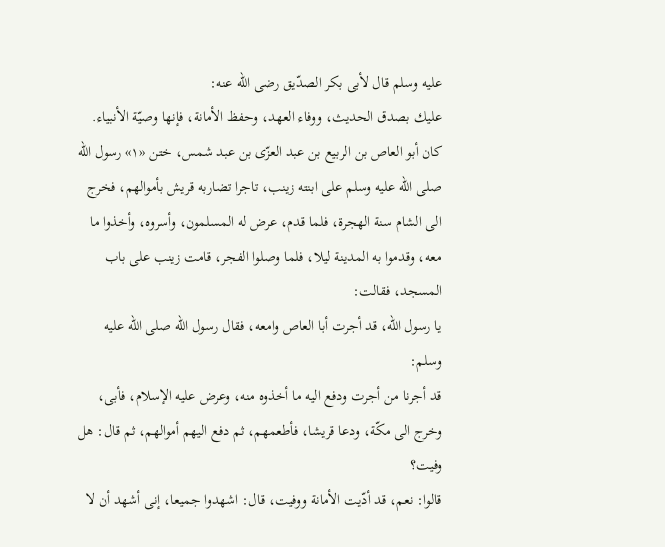عليه وسلم قال لأبى بكر الصدّيق رضى الله عنه:
عليك بصدق الحديث، ووفاء العهد، وحفظ الأمانة، فإنها وصيّة الأنبياء.
كان أبو العاص بن الربيع بن عبد العزّى بن عبد شمس، ختن «١» رسول الله صلى الله عليه وسلم على ابنته زينب، تاجرا تضاربه قريش بأموالهم، فخرج الى الشام سنة الهجرة، فلما قدم، عرض له المسلمون، وأسروه، وأخذوا ما معه، وقدموا به المدينة ليلا، فلما وصلوا الفجر، قامت زينب على باب المسجد، فقالت:
يا رسول الله، قد أجرت أبا العاص وامعه، فقال رسول الله صلى الله عليه وسلم:
قد أجرنا من أجرت ودفع اليه ما أخذوه منه، وعرض عليه الإسلام، فأبى، وخرج الى مكّة، ودعا قريشا، فأطعمهم، ثم دفع اليهم أموالهم، ثم قال: هل وفيت؟
قالوا: نعم، قد أدّيت الأمانة ووفيت، قال: اشهدوا جميعا، إنى أشهد أن لا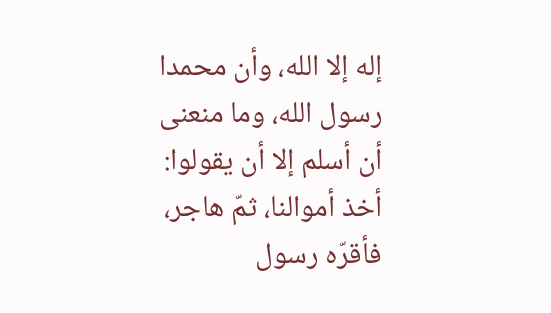إله إلا الله، وأن محمدا رسول الله، وما منعنى أن أسلم إلا أن يقولوا: أخذ أموالنا، ثمّ هاجر، فأقرّه رسول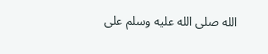الله صلى الله عليه وسلم على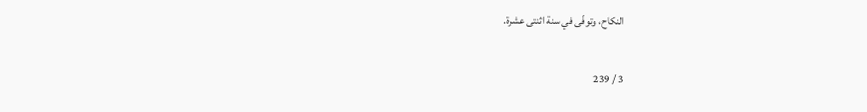النكاح، وتوفّى في سنة اثنتى عشرة.

3 / 239